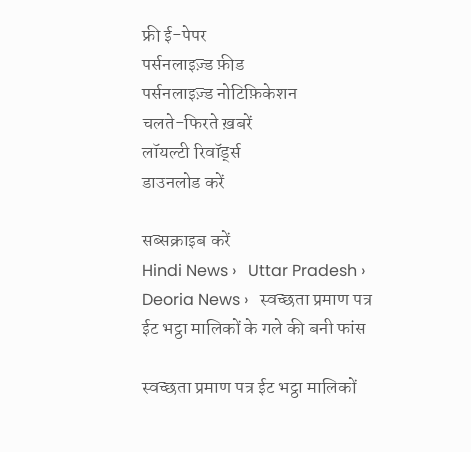फ्री ई-पेपर
पर्सनलाइज़्ड फ़ीड
पर्सनलाइज़्ड नोटिफ़िकेशन
चलते-फिरते ख़बरें
लॉयल्टी रिवॉर्ड्स
डाउनलोड करें

सब्सक्राइब करें
Hindi News ›   Uttar Pradesh ›   Deoria News ›   स्वच्छता प्रमाण पत्र ईट भट्ठा मालिकों के गले की बनी फांस

स्वच्छता प्रमाण पत्र ईट भट्ठा मालिकों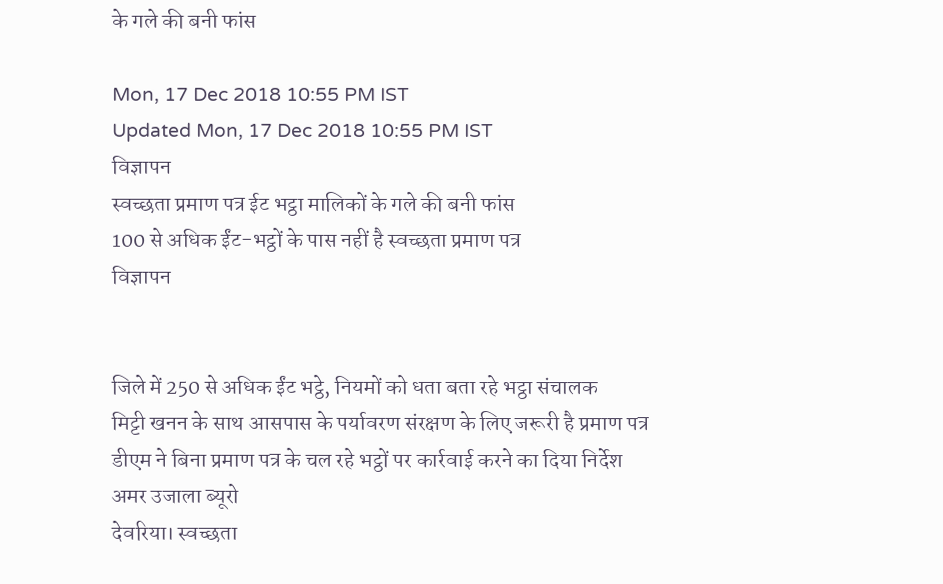के गले की बनी फांस

Mon, 17 Dec 2018 10:55 PM IST
Updated Mon, 17 Dec 2018 10:55 PM IST
विज्ञापन
स्वच्छता प्रमाण पत्र ईट भट्ठा मालिकों के गले की बनी फांस
100 से अधिक ईंट-भट्ठों के पास नहीं है स्वच्छता प्रमाण पत्र
विज्ञापन


जिले में 250 से अधिक ईंट भट्ठे, नियमों को धता बता रहे भट्ठा संचालक
मिट्टी खनन के साथ आसपास के पर्यावरण संरक्षण के लिए जरूरी है प्रमाण पत्र
डीएम ने बिना प्रमाण पत्र के चल रहे भट्ठों पर कार्रवाई करने का दिया निर्देश
अमर उजाला ब्यूरो
देवरिया। स्वच्छता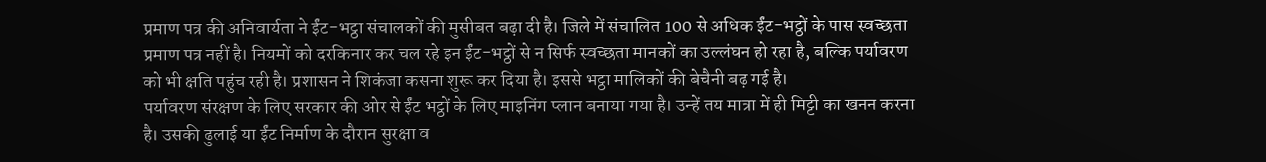प्रमाण पत्र की अनिवार्यता ने ईंट-भट्ठा संचालकों की मुसीबत बढ़ा दी है। जिले में संचालित 100 से अधिक ईंट-भट्ठों के पास स्वच्छता प्रमाण पत्र नहीं है। नियमों को दरकिनार कर चल रहे इन ईंट-भट्ठों से न सिर्फ स्वच्छता मानकों का उल्लंघन हो रहा है, बल्कि पर्यावरण को भी क्षति पहुंच रही है। प्रशासन ने शिकंजा कसना शुरू कर दिया है। इससे भट्ठा मालिकों की बेचैनी बढ़ गई है।
पर्यावरण संरक्षण के लिए सरकार की ओर से ईंट भट्ठों के लिए माइनिंग प्लान बनाया गया है। उन्हें तय मात्रा में ही मिट्टी का खनन करना है। उसकी ढुलाई या ईंट निर्माण के दौरान सुरक्षा व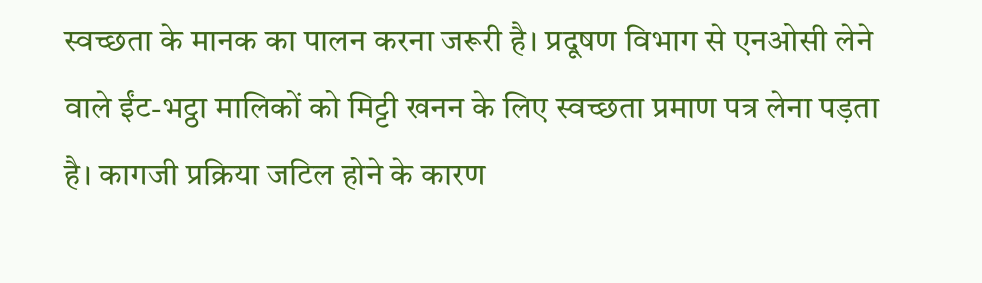स्वच्छता के मानक का पालन करना जरूरी है। प्रदूषण विभाग से एनओसी लेने वाले ईंट-भट्ठा मालिकों को मिट्टी खनन के लिए स्वच्छता प्रमाण पत्र लेना पड़ता है। कागजी प्रक्रिया जटिल होने के कारण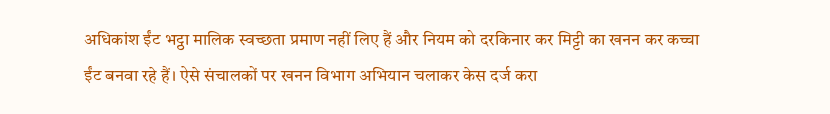अधिकांश ईंट भट्ठा मालिक स्वच्छता प्रमाण नहीं लिए हैं और नियम को दरकिनार कर मिट्टी का खनन कर कच्चा ईंट बनवा रहे हैं। ऐसे संचालकों पर खनन विभाग अभियान चलाकर केस दर्ज करा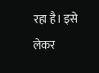रहा है। इसे लेकर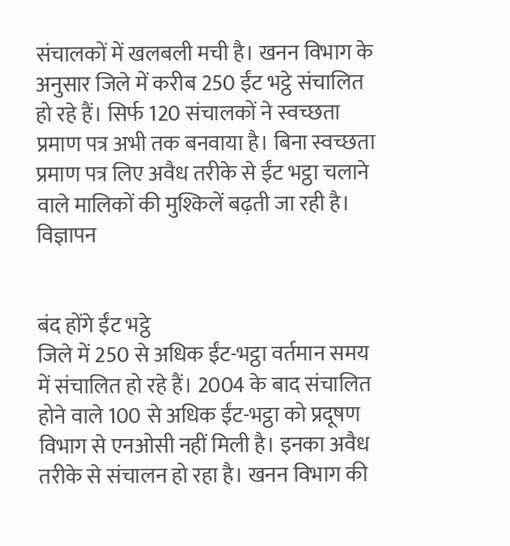संचालकों में खलबली मची है। खनन विभाग के अनुसार जिले में करीब 250 ईंट भट्ठे संचालित हो रहे हैं। सिर्फ 120 संचालकों ने स्वच्छता प्रमाण पत्र अभी तक बनवाया है। बिना स्वच्छता प्रमाण पत्र लिए अवैध तरीके से ईंट भट्ठा चलाने वाले मालिकों की मुश्किलें बढ़ती जा रही है।
विज्ञापन


बंद होंगे ईंट भट्ठे
जिले में 250 से अधिक ईंट-भट्ठा वर्तमान समय में संचालित हो रहे हैं। 2004 के बाद संचालित होने वाले 100 से अधिक ईंट-भट्ठा को प्रदूषण विभाग से एनओसी नहीं मिली है। इनका अवैध तरीके से संचालन हो रहा है। खनन विभाग की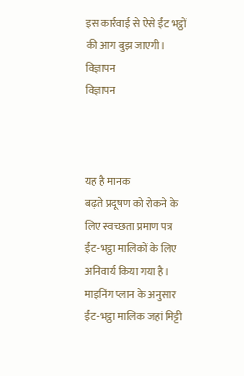इस कार्रवाई से ऐसे ईंट भट्ठों की आग बुझ जाएगी।
विज्ञापन
विज्ञापन



यह है मानक
बढ़ते प्रदूषण को रोकने के लिए स्वच्छता प्रमाण पत्र ईंट-भट्ठा मालिकों के लिए अनिवार्य किया गया है। माइनिंग प्लान के अनुसार ईंट-भट्ठा मालिक जहां मिट्टी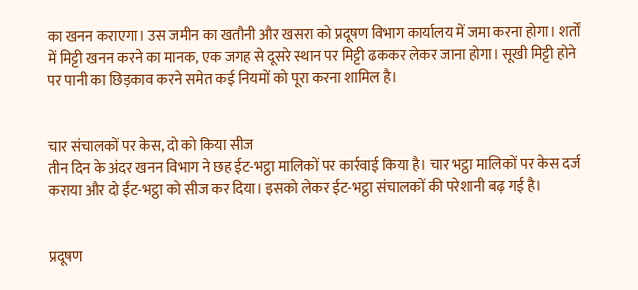का खनन कराएगा। उस जमीन का खतौनी और खसरा को प्रदूषण विभाग कार्यालय में जमा करना होगा। शर्तों में मिट्टी खनन करने का मानक, एक जगह से दूसरे स्थान पर मिट्टी ढककर लेकर जाना होगा। सूखी मिट्टी होने पर पानी का छिड़काव करने समेत कई नियमों को पूरा करना शामिल है।


चार संचालकों पर केस, दो को किया सीज
तीन दिन के अंदर खनन विभाग ने छह ईट-भट्ठा मालिकों पर कार्रवाई किया है। चार भट्ठा मालिकों पर केस दर्ज कराया और दो ईंट-भट्ठा को सीज कर दिया। इसको लेकर ईट-भट्ठा संचालकों की परेशानी बढ़ गई है।


प्रदूषण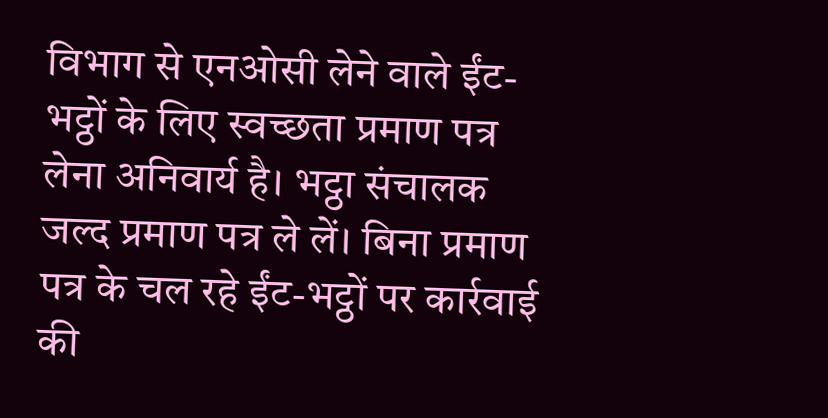विभाग से एनओसी लेने वाले ईंट-भट्ठों के लिए स्वच्छता प्रमाण पत्र लेना अनिवार्य है। भट्ठा संचालक जल्द प्रमाण पत्र ले लें। बिना प्रमाण पत्र के चल रहे ईंट-भट्ठों पर कार्रवाई की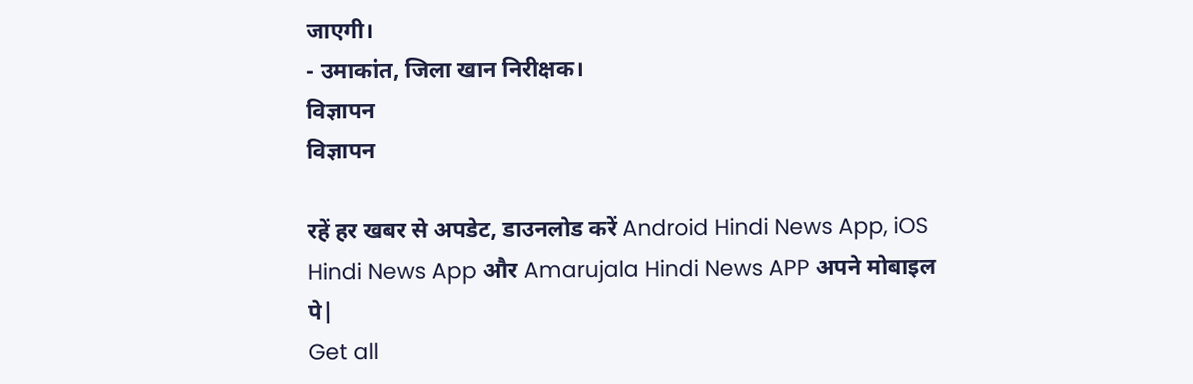जाएगी।
- उमाकांत, जिला खान निरीक्षक।
विज्ञापन
विज्ञापन

रहें हर खबर से अपडेट, डाउनलोड करें Android Hindi News App, iOS Hindi News App और Amarujala Hindi News APP अपने मोबाइल पे|
Get all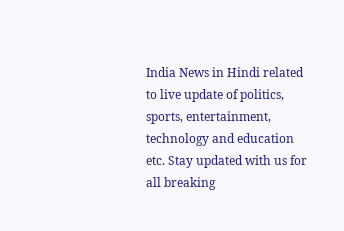India News in Hindi related to live update of politics, sports, entertainment, technology and education etc. Stay updated with us for all breaking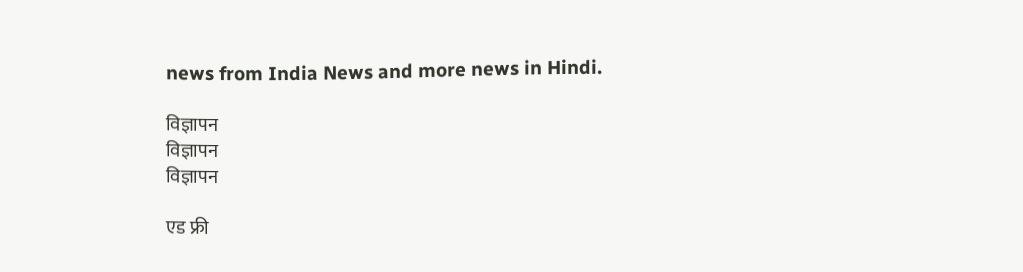news from India News and more news in Hindi.

विज्ञापन
विज्ञापन
विज्ञापन

एड फ्री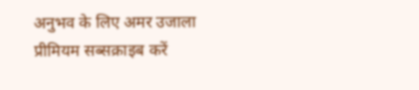अनुभव के लिए अमर उजाला प्रीमियम सब्सक्राइब करें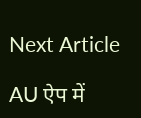Next Article

AU ऐप में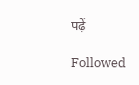पढ़ें

Followed